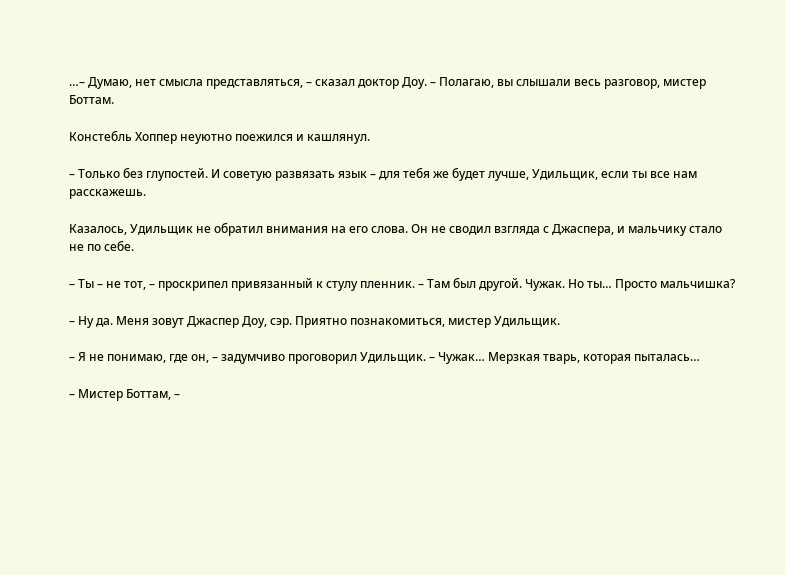…– Думаю, нет смысла представляться, – сказал доктор Доу. – Полагаю, вы слышали весь разговор, мистер Боттам.

Констебль Хоппер неуютно поежился и кашлянул.

– Только без глупостей. И советую развязать язык – для тебя же будет лучше, Удильщик, если ты все нам расскажешь.

Казалось, Удильщик не обратил внимания на его слова. Он не сводил взгляда с Джаспера, и мальчику стало не по себе.

– Ты – не тот, – проскрипел привязанный к стулу пленник. – Там был другой. Чужак. Но ты… Просто мальчишка?

– Ну да. Меня зовут Джаспер Доу, сэр. Приятно познакомиться, мистер Удильщик.

– Я не понимаю, где он, – задумчиво проговорил Удильщик. – Чужак… Мерзкая тварь, которая пыталась…

– Мистер Боттам, –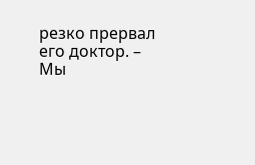резко прервал его доктор. – Мы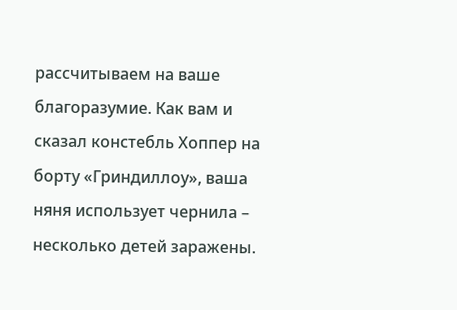рассчитываем на ваше благоразумие. Как вам и сказал констебль Хоппер на борту «Гриндиллоу», ваша няня использует чернила – несколько детей заражены.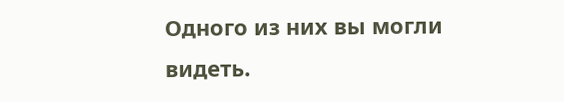Одного из них вы могли видеть.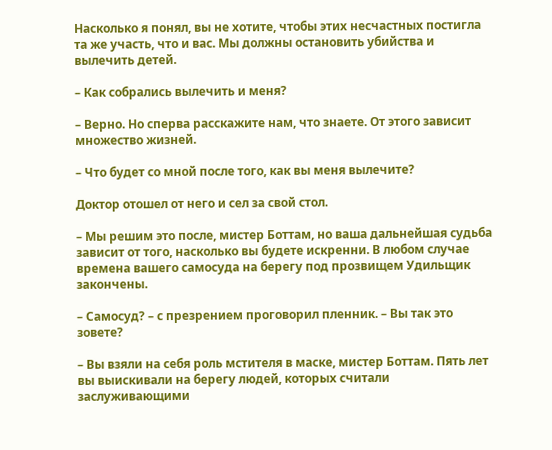Насколько я понял, вы не хотите, чтобы этих несчастных постигла та же участь, что и вас. Мы должны остановить убийства и вылечить детей.

– Как собрались вылечить и меня?

– Верно. Но сперва расскажите нам, что знаете. От этого зависит множество жизней.

– Что будет со мной после того, как вы меня вылечите?

Доктор отошел от него и сел за свой стол.

– Мы решим это после, мистер Боттам, но ваша дальнейшая судьба зависит от того, насколько вы будете искренни. В любом случае времена вашего самосуда на берегу под прозвищем Удильщик закончены.

– Самосуд? – с презрением проговорил пленник. – Вы так это зовете?

– Вы взяли на себя роль мстителя в маске, мистер Боттам. Пять лет вы выискивали на берегу людей, которых считали заслуживающими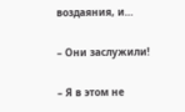воздаяния, и…

– Они заслужили!

– Я в этом не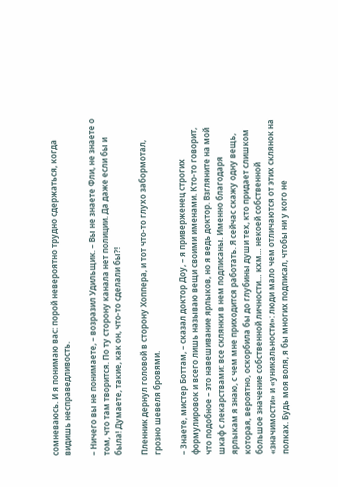сомневаюсь. И я понимаю вас: порой невероятно трудно сдержаться, когда видишь несправедливость.

– Ничего вы не понимаете, – возразил Удильщик. – Вы не знаете Фли, не знаете о том, что там творится. По ту сторону канала нет полиции. Да даже если бы и была! Думаете, такие, как он, что-то сделали бы?!

Пленник дернул головой в сторону Хоппера, и тот что-то глухо забормотал, грозно шевеля бровями.

– Знаете, мистер Боттам, – сказал доктор Доу, – я приверженец строгих формулировок и всего лишь называю вещи своими именами. Кто-то говорит, что подобное – это навешивание ярлыков, но я ведь доктор. Взгляните на мой шкаф с лекарствами: все склянки в нем подписаны. Именно благодаря ярлыкам я знаю, с чем мне приходится работать. Я сейчас скажу одну вещь, которая, вероятно, оскорбила бы до глубины души тех, кто придает слишком большое значение собственной личности… кхм… некоей собственной «значимости» и «уникальности»: люди мало чем отличаются от этих склянок на полках. Будь моя воля, я бы многих подписал, чтобы ни у кого не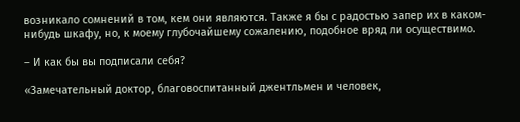возникало сомнений в том, кем они являются. Также я бы с радостью запер их в каком-нибудь шкафу, но, к моему глубочайшему сожалению, подобное вряд ли осуществимо.

– И как бы вы подписали себя?

«Замечательный доктор, благовоспитанный джентльмен и человек,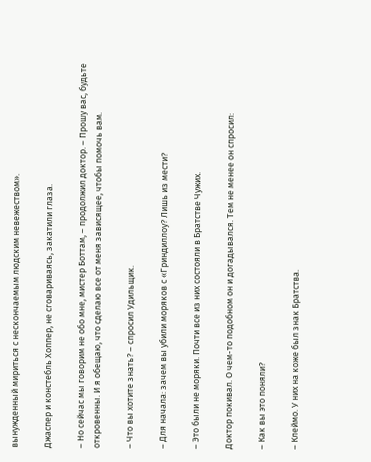вынужденный мириться с нескончаемым людским невежеством».

Джаспер и констебль Хоппер, не сговариваясь, закатили глаза.

– Но сейчас мы говорим не обо мне, мистер Боттам, – продолжил доктор. – Прошу вас, будьте откровенны. И я обещаю, что сделаю все от меня зависящее, чтобы помочь вам.

– Что вы хотите знать? – спросил Удильщик.

– Для начала: зачем вы убили моряков с «Гриндиллоу? Лишь из мести?

– Это были не моряки. Почти все из них состояли в Братстве Чужих.

Доктор покивал. О чем-то подобном он и догадывался. Тем не менее он спросил:

– Как вы это поняли?

– Клеймо. У них на коже был знак Братства.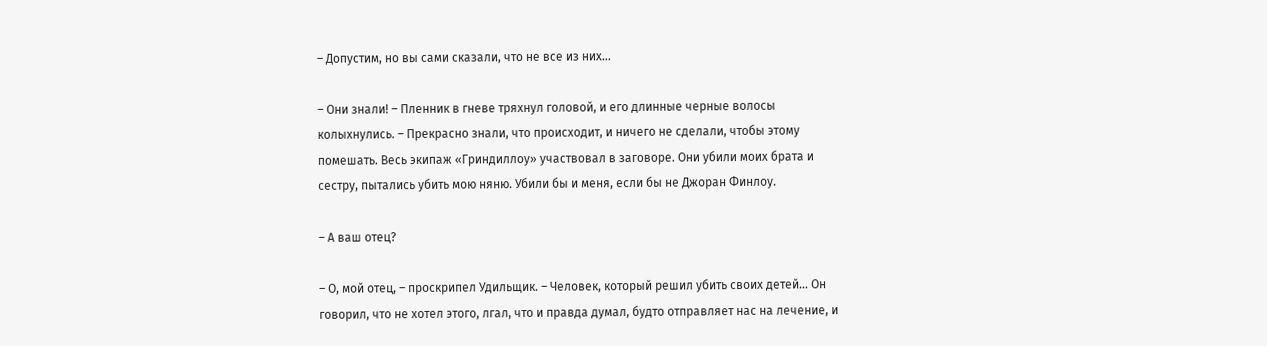– Допустим, но вы сами сказали, что не все из них…

– Они знали! – Пленник в гневе тряхнул головой, и его длинные черные волосы колыхнулись. – Прекрасно знали, что происходит, и ничего не сделали, чтобы этому помешать. Весь экипаж «Гриндиллоу» участвовал в заговоре. Они убили моих брата и сестру, пытались убить мою няню. Убили бы и меня, если бы не Джоран Финлоу.

– А ваш отец?

– О, мой отец, – проскрипел Удильщик. – Человек, который решил убить своих детей… Он говорил, что не хотел этого, лгал, что и правда думал, будто отправляет нас на лечение, и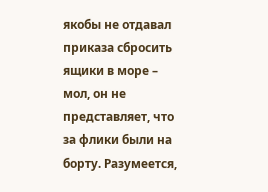якобы не отдавал приказа сбросить ящики в море – мол, он не представляет, что за флики были на борту. Разумеется,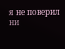я не поверил ни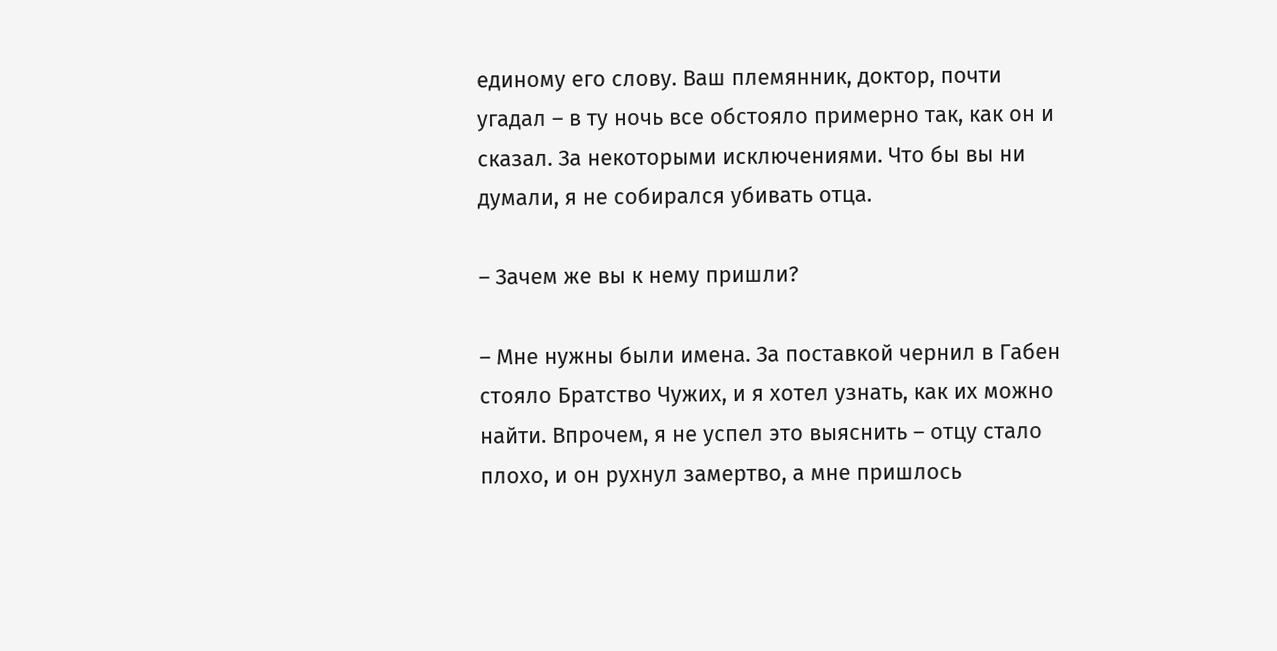единому его слову. Ваш племянник, доктор, почти угадал – в ту ночь все обстояло примерно так, как он и сказал. За некоторыми исключениями. Что бы вы ни думали, я не собирался убивать отца.

– Зачем же вы к нему пришли?

– Мне нужны были имена. За поставкой чернил в Габен стояло Братство Чужих, и я хотел узнать, как их можно найти. Впрочем, я не успел это выяснить – отцу стало плохо, и он рухнул замертво, а мне пришлось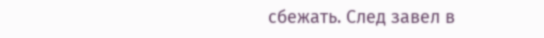сбежать. След завел в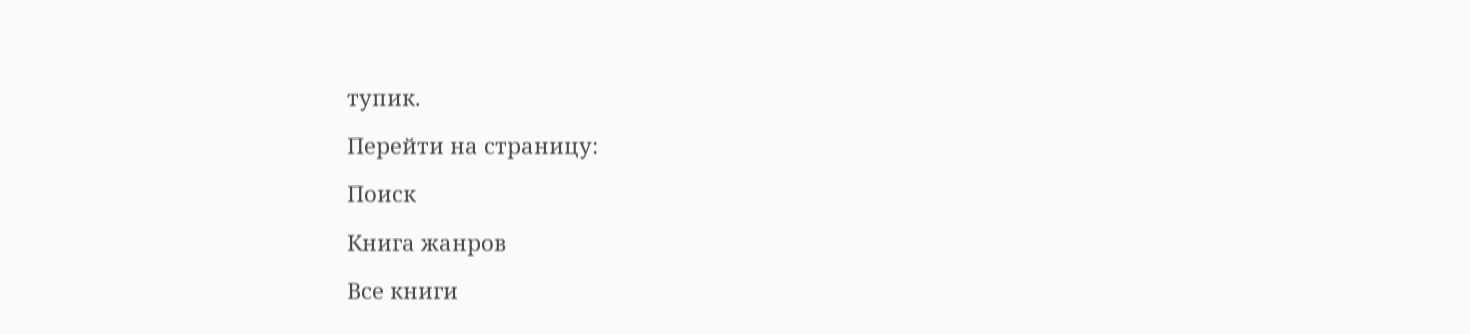тупик.

Перейти на страницу:

Поиск

Книга жанров

Все книги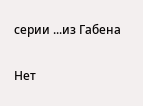серии ...из Габена

Нет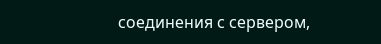соединения с сервером,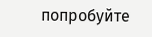попробуйте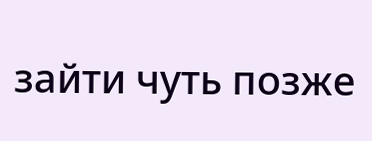зайти чуть позже